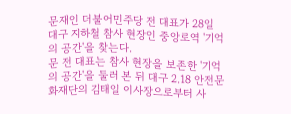문재인 더불어민주당 전 대표가 28일 대구 지하철 참사 현장인 중앙로역 '기억의 공간'을 찾는다.
문 전 대표는 참사 현장을 보존한 '기억의 공간'을 둘러 본 뒤 대구 2.18 안전문화재단의 김태일 이사장으로부터 사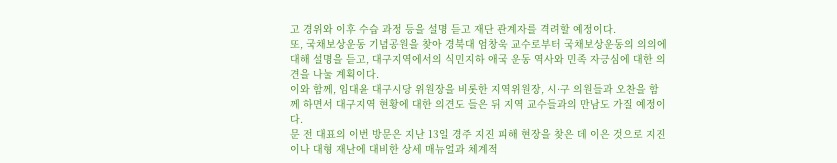고 경위와 이후 수습 과정 등을 설명 듣고 재단 관계자를 격려할 예정이다.
또, 국채보상운동 기념공원을 찾아 경북대 엄창욱 교수로부터 국채보상운동의 의의에 대해 설명을 듣고, 대구지역에서의 식민지하 애국 운동 역사와 민족 자긍심에 대한 의견을 나눌 계획이다.
이와 함께, 임대윤 대구시당 위원장을 비롯한 지역위원장, 시·구 의원들과 오찬을 함께 하면서 대구지역 현황에 대한 의견도 들은 뒤 지역 교수들과의 만남도 가질 예정이다.
문 전 대표의 이번 방문은 지난 13일 경주 지진 피해 현장을 찾은 데 이은 것으로 지진이나 대형 재난에 대비한 상세 매뉴얼과 체계적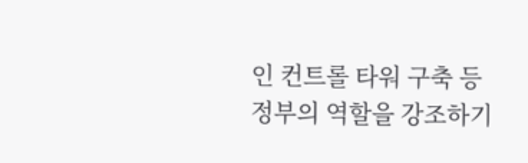인 컨트롤 타워 구축 등 정부의 역할을 강조하기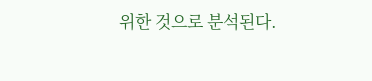위한 것으로 분석된다.